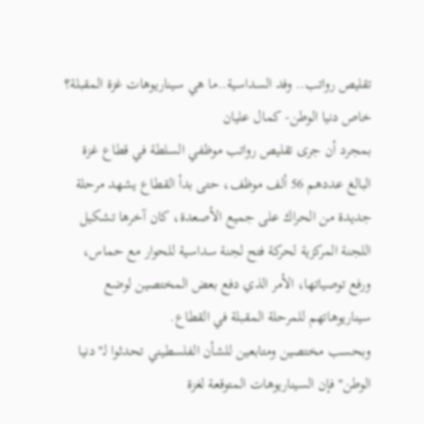تقليص رواتب.. وفد السداسية..ما هي سيناريوهات غزة المقبلة؟
خاص دنيا الوطن- كمال عليان
بمجرد أن جرى تقليص رواتب موظفي السلطة في قطاع غزة البالغ عددهم 56 ألف موظف، حتى بدأ القطاع يشهد مرحلة جديدة من الحراك على جميع الأصعدة، كان آخرها تشكيل اللجنة المركزية لحركة فتح لجنة سداسية للحوار مع حماس، ورفع توصياتها، الأمر الذي دفع بعض المختصين لوضع سيناريوهاتهم للمرحلة المقبلة في القطاع.
وبحسب مختصين ومتابعين للشأن الفلسطيني تحدثوا لـ"دنيا الوطن" فإن السيناريوهات المتوقعة لغزة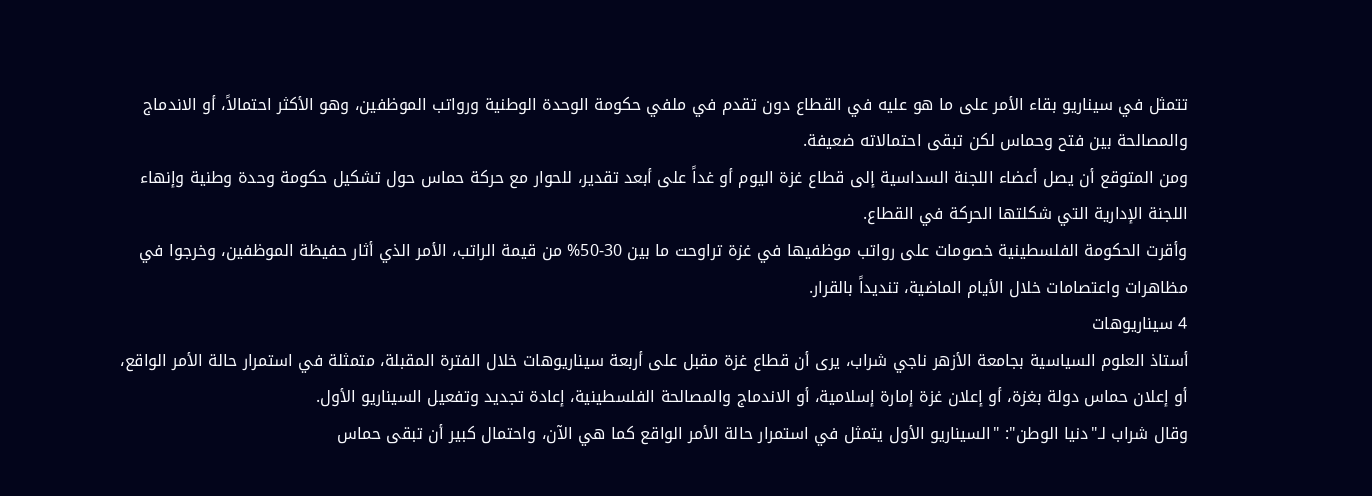تتمثل في سيناريو بقاء الأمر على ما هو عليه في القطاع دون تقدم في ملفي حكومة الوحدة الوطنية ورواتب الموظفين، وهو الأكثر احتمالاً، أو الاندماج والمصالحة بين فتح وحماس لكن تبقى احتمالاته ضعيفة.
ومن المتوقع أن يصل أعضاء اللجنة السداسية إلى قطاع غزة اليوم أو غداً على أبعد تقدير، للحوار مع حركة حماس حول تشكيل حكومة وحدة وطنية وإنهاء اللجنة الإدارية التي شكلتها الحركة في القطاع.
وأقرت الحكومة الفلسطينية خصومات على رواتب موظفيها في غزة تراوحت ما بين 30-50% من قيمة الراتب، الأمر الذي أثار حفيظة الموظفين، وخرجوا في مظاهرات واعتصامات خلال الأيام الماضية، تنديداً بالقرار.
4 سيناريوهات
أستاذ العلوم السياسية بجامعة الأزهر ناجي شراب، يرى أن قطاع غزة مقبل على أربعة سيناريوهات خلال الفترة المقبلة، متمثلة في استمرار حالة الأمر الواقع، أو إعلان حماس دولة بغزة، أو إعلان غزة إمارة إسلامية، أو الاندماج والمصالحة الفلسطينية، إعادة تجديد وتفعيل السيناريو الأول.
وقال شراب لـ"دنيا الوطن": "السيناريو الأول يتمثل في استمرار حالة الأمر الواقع كما هي الآن، واحتمال كبير أن تبقى حماس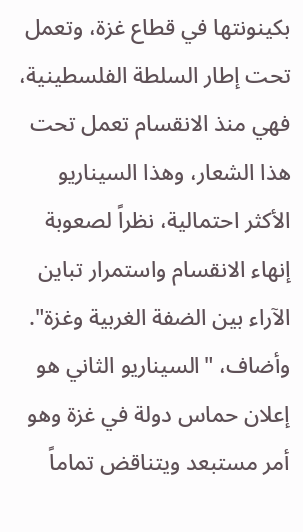بكينونتها في قطاع غزة، وتعمل تحت إطار السلطة الفلسطينية، فهي منذ الانقسام تعمل تحت هذا الشعار، وهذا السيناريو الأكثر احتمالية، نظراً لصعوبة إنهاء الانقسام واستمرار تباين الآراء بين الضفة الغربية وغزة".
وأضاف، "السيناريو الثاني هو إعلان حماس دولة في غزة وهو أمر مستبعد ويتناقض تماماً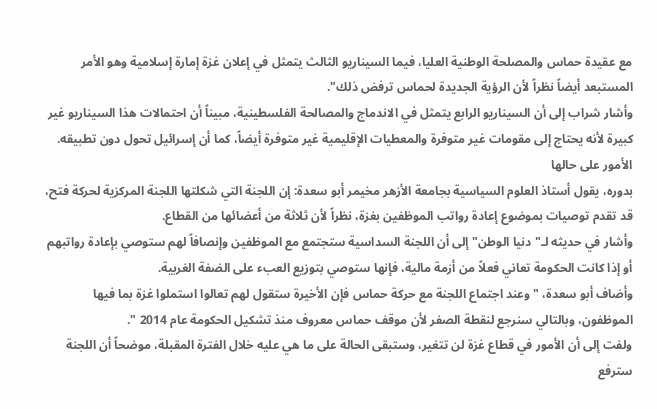مع عقيدة حماس والمصلحة الوطنية العليا، فيما السيناريو الثالث يتمثل في إعلان غزة إمارة إسلامية وهو الأمر المستبعد أيضاً نظراً لأن الرؤية الجديدة لحماس ترفض ذلك".
وأشار شراب إلى أن السيناريو الرابع يتمثل في الاندماج والمصالحة الفلسطينية، مبيناً أن احتمالات هذا السيناريو غير كبيرة لأنه يحتاج إلى مقومات غير متوفرة والمعطيات الإقليمية غير متوفرة أيضاً، كما أن إسرائيل تحول دون تطبيقه.
الأمور على حالها
بدوره، يقول أستاذ العلوم السياسية بجامعة الأزهر مخيمر أبو سعدة: إن اللجنة التي شكلتها اللجنة المركزية لحركة فتح، قد تقدم توصيات بموضوع إعادة رواتب الموظفين بغزة، نظراً لأن ثلاثة من أعضائها من القطاع.
وأشار في حديثه لـ"دنيا الوطن" إلى أن اللجنة السداسية ستجتمع مع الموظفين وإنصافاً لهم ستوصي بإعادة رواتبهم أو إذا كانت الحكومة تعاني فعلاً من أزمة مالية، فإنها ستوصي بتوزيع العبء على الضفة الغربية.
وأضاف أبو سعدة، "وعند اجتماع اللجنة مع حركة حماس فإن الأخيرة ستقول لهم تعالوا استملوا غزة بما فيها الموظفون، وبالتالي سنرجع لنقطة الصفر لأن موقف حماس معروف منذ تشكيل الحكومة عام 2014 ".
ولفت إلى أن الأمور في قطاع غزة لن تتغير، وستبقى الحالة على ما هي عليه خلال الفترة المقبلة، موضحاً أن اللجنة سترفع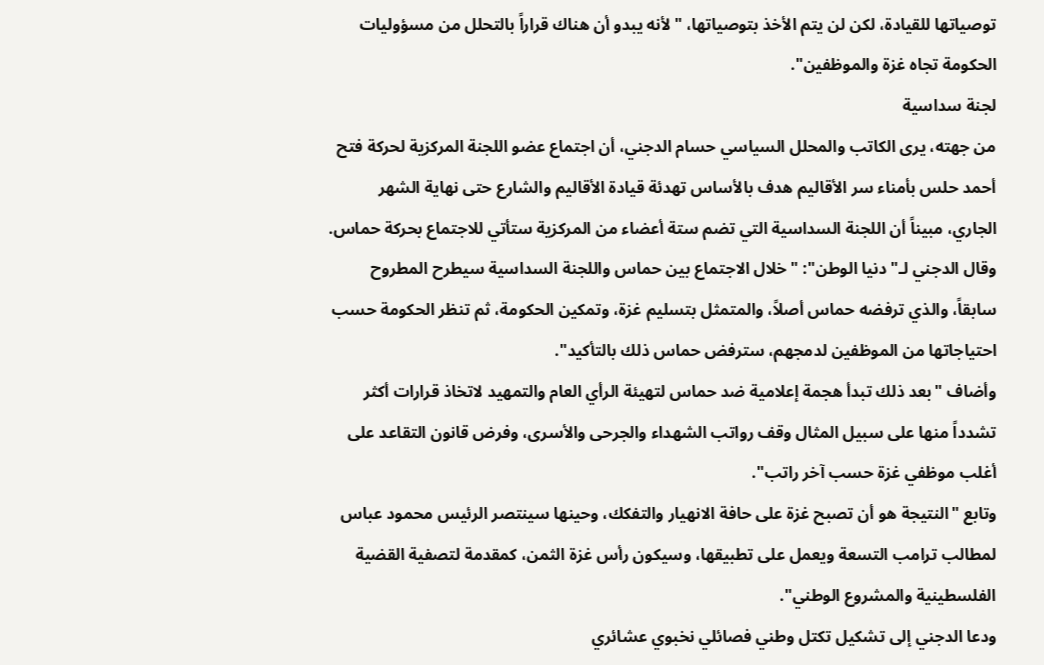توصياتها للقيادة، لكن لن يتم الأخذ بتوصياتها، "لأنه يبدو أن هناك قراراً بالتحلل من مسؤوليات الحكومة تجاه غزة والموظفين".
لجنة سداسية
من جهته، يرى الكاتب والمحلل السياسي حسام الدجني، أن اجتماع عضو اللجنة المركزية لحركة فتح أحمد حلس بأمناء سر الأقاليم هدف بالأساس تهدئة قيادة الأقاليم والشارع حتى نهاية الشهر الجاري، مبيناً أن اللجنة السداسية التي تضم ستة أعضاء من المركزية ستأتي للاجتماع بحركة حماس.
وقال الدجني لـ"دنيا الوطن": "خلال الاجتماع بين حماس واللجنة السداسية سيطرح المطروح سابقاً، والذي ترفضه حماس أصلاً، والمتمثل بتسليم غزة، وتمكين الحكومة، ثم تنظر الحكومة حسب احتياجاتها من الموظفين لدمجهم، سترفض حماس ذلك بالتأكيد".
وأضاف "بعد ذلك تبدأ هجمة إعلامية ضد حماس لتهيئة الرأي العام والتمهيد لاتخاذ قرارات أكثر تشدداً منها على سبيل المثال وقف رواتب الشهداء والجرحى والأسرى، وفرض قانون التقاعد على أغلب موظفي غزة حسب آخر راتب".
وتابع "النتيجة هو أن تصبح غزة على حافة الانهيار والتفكك، وحينها سينتصر الرئيس محمود عباس لمطالب ترامب التسعة ويعمل على تطبيقها، وسيكون رأس غزة الثمن، كمقدمة لتصفية القضية الفلسطينية والمشروع الوطني".
ودعا الدجني إلى تشكيل تكتل وطني فصائلي نخبوي عشائري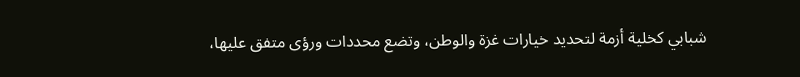شبابي كخلية أزمة لتحديد خيارات غزة والوطن، وتضع محددات ورؤى متفق عليها،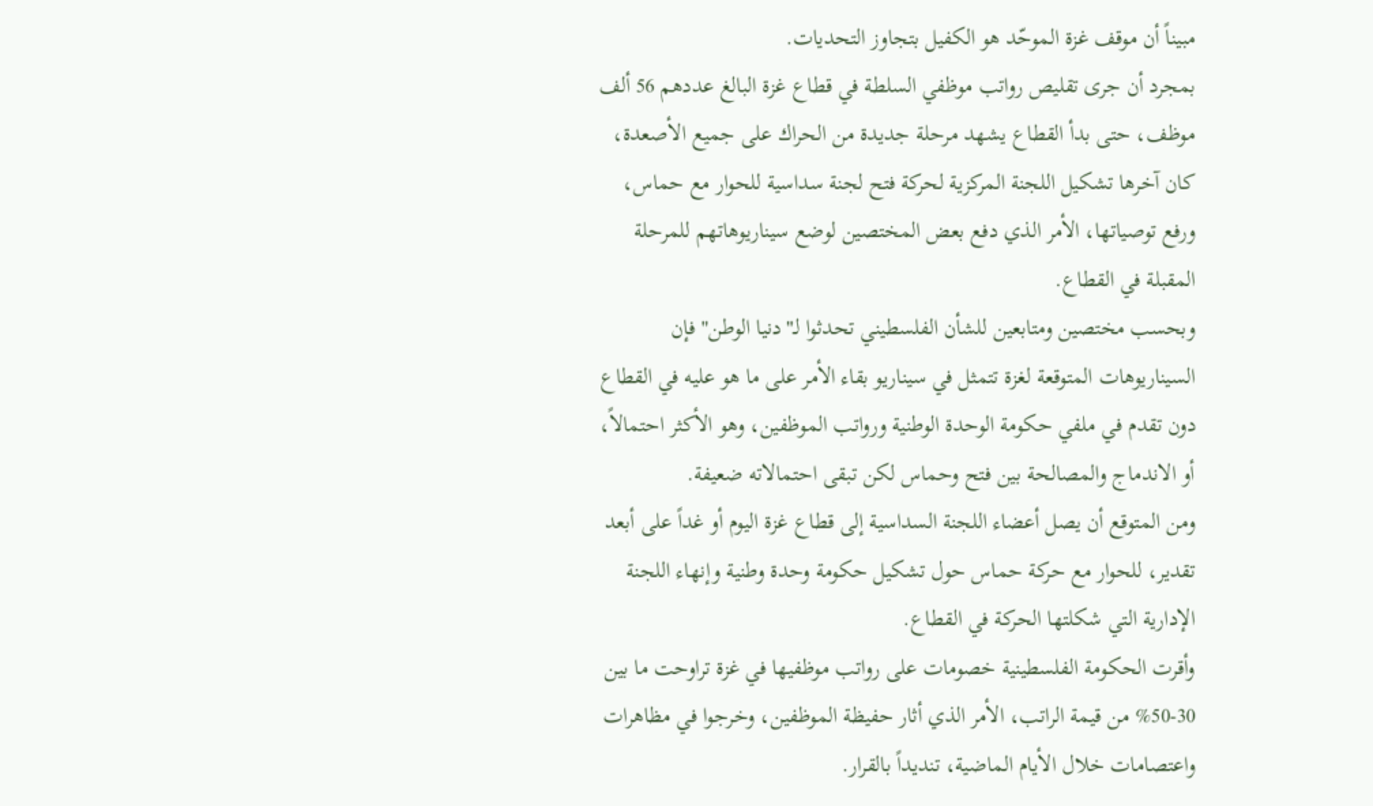مبيناً أن موقف غزة الموحّد هو الكفيل بتجاوز التحديات.
بمجرد أن جرى تقليص رواتب موظفي السلطة في قطاع غزة البالغ عددهم 56 ألف موظف، حتى بدأ القطاع يشهد مرحلة جديدة من الحراك على جميع الأصعدة، كان آخرها تشكيل اللجنة المركزية لحركة فتح لجنة سداسية للحوار مع حماس، ورفع توصياتها، الأمر الذي دفع بعض المختصين لوضع سيناريوهاتهم للمرحلة المقبلة في القطاع.
وبحسب مختصين ومتابعين للشأن الفلسطيني تحدثوا لـ"دنيا الوطن" فإن السيناريوهات المتوقعة لغزة تتمثل في سيناريو بقاء الأمر على ما هو عليه في القطاع دون تقدم في ملفي حكومة الوحدة الوطنية ورواتب الموظفين، وهو الأكثر احتمالاً، أو الاندماج والمصالحة بين فتح وحماس لكن تبقى احتمالاته ضعيفة.
ومن المتوقع أن يصل أعضاء اللجنة السداسية إلى قطاع غزة اليوم أو غداً على أبعد تقدير، للحوار مع حركة حماس حول تشكيل حكومة وحدة وطنية وإنهاء اللجنة الإدارية التي شكلتها الحركة في القطاع.
وأقرت الحكومة الفلسطينية خصومات على رواتب موظفيها في غزة تراوحت ما بين 30-50% من قيمة الراتب، الأمر الذي أثار حفيظة الموظفين، وخرجوا في مظاهرات واعتصامات خلال الأيام الماضية، تنديداً بالقرار.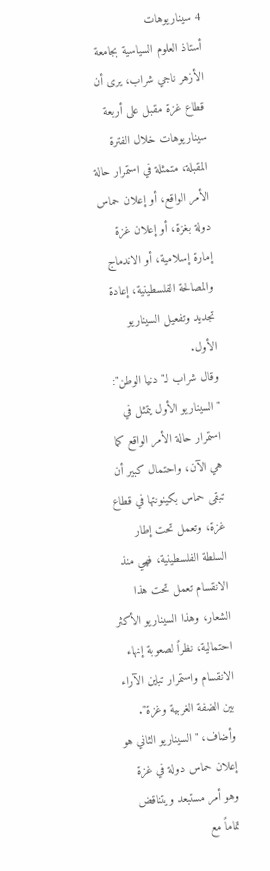4 سيناريوهات
أستاذ العلوم السياسية بجامعة الأزهر ناجي شراب، يرى أن قطاع غزة مقبل على أربعة سيناريوهات خلال الفترة المقبلة، متمثلة في استمرار حالة الأمر الواقع، أو إعلان حماس دولة بغزة، أو إعلان غزة إمارة إسلامية، أو الاندماج والمصالحة الفلسطينية، إعادة تجديد وتفعيل السيناريو الأول.
وقال شراب لـ"دنيا الوطن": "السيناريو الأول يتمثل في استمرار حالة الأمر الواقع كما هي الآن، واحتمال كبير أن تبقى حماس بكينونتها في قطاع غزة، وتعمل تحت إطار السلطة الفلسطينية، فهي منذ الانقسام تعمل تحت هذا الشعار، وهذا السيناريو الأكثر احتمالية، نظراً لصعوبة إنهاء الانقسام واستمرار تباين الآراء بين الضفة الغربية وغزة".
وأضاف، "السيناريو الثاني هو إعلان حماس دولة في غزة وهو أمر مستبعد ويتناقض تماماً مع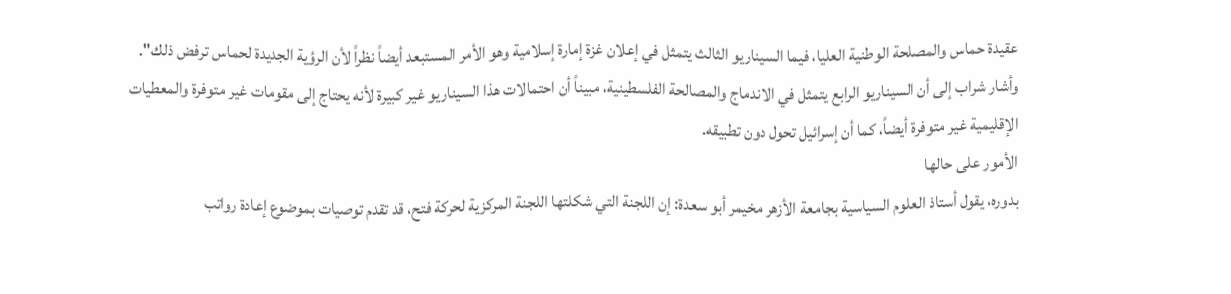عقيدة حماس والمصلحة الوطنية العليا، فيما السيناريو الثالث يتمثل في إعلان غزة إمارة إسلامية وهو الأمر المستبعد أيضاً نظراً لأن الرؤية الجديدة لحماس ترفض ذلك".
وأشار شراب إلى أن السيناريو الرابع يتمثل في الاندماج والمصالحة الفلسطينية، مبيناً أن احتمالات هذا السيناريو غير كبيرة لأنه يحتاج إلى مقومات غير متوفرة والمعطيات الإقليمية غير متوفرة أيضاً، كما أن إسرائيل تحول دون تطبيقه.
الأمور على حالها
بدوره، يقول أستاذ العلوم السياسية بجامعة الأزهر مخيمر أبو سعدة: إن اللجنة التي شكلتها اللجنة المركزية لحركة فتح، قد تقدم توصيات بموضوع إعادة رواتب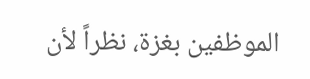الموظفين بغزة، نظراً لأن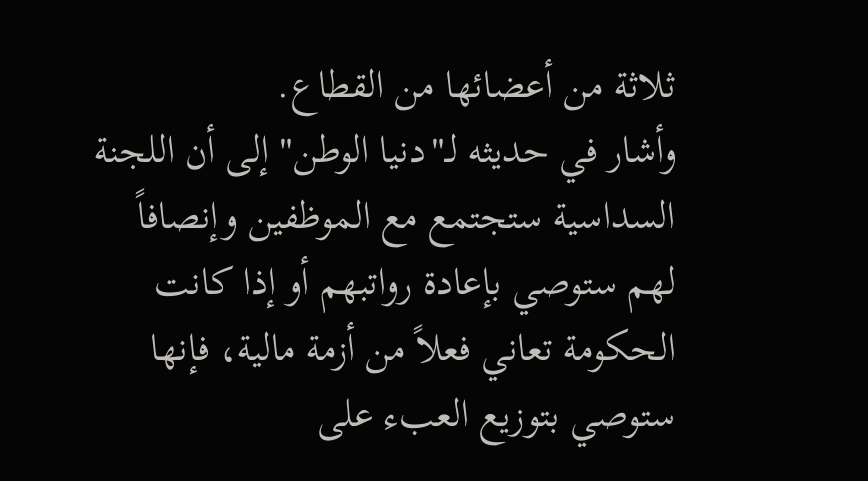ثلاثة من أعضائها من القطاع.
وأشار في حديثه لـ"دنيا الوطن" إلى أن اللجنة السداسية ستجتمع مع الموظفين وإنصافاً لهم ستوصي بإعادة رواتبهم أو إذا كانت الحكومة تعاني فعلاً من أزمة مالية، فإنها ستوصي بتوزيع العبء على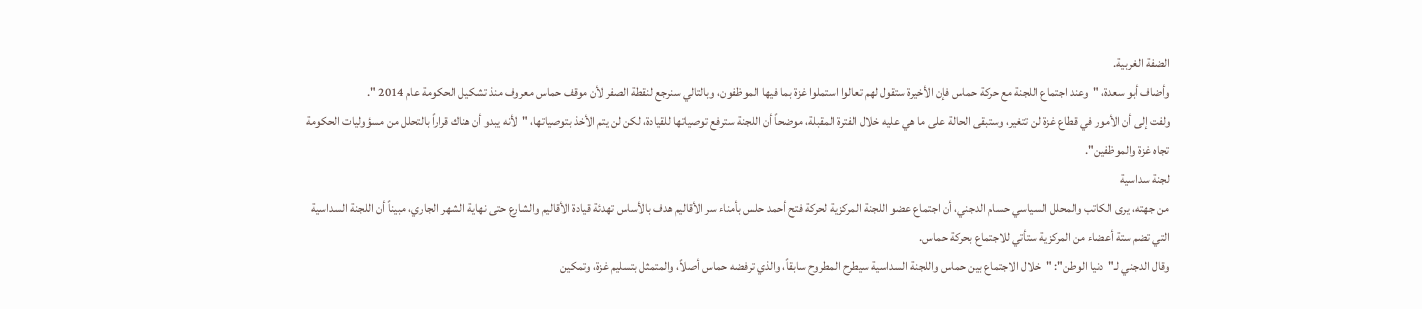الضفة الغربية.
وأضاف أبو سعدة، "وعند اجتماع اللجنة مع حركة حماس فإن الأخيرة ستقول لهم تعالوا استملوا غزة بما فيها الموظفون، وبالتالي سنرجع لنقطة الصفر لأن موقف حماس معروف منذ تشكيل الحكومة عام 2014 ".
ولفت إلى أن الأمور في قطاع غزة لن تتغير، وستبقى الحالة على ما هي عليه خلال الفترة المقبلة، موضحاً أن اللجنة سترفع توصياتها للقيادة، لكن لن يتم الأخذ بتوصياتها، "لأنه يبدو أن هناك قراراً بالتحلل من مسؤوليات الحكومة تجاه غزة والموظفين".
لجنة سداسية
من جهته، يرى الكاتب والمحلل السياسي حسام الدجني، أن اجتماع عضو اللجنة المركزية لحركة فتح أحمد حلس بأمناء سر الأقاليم هدف بالأساس تهدئة قيادة الأقاليم والشارع حتى نهاية الشهر الجاري، مبيناً أن اللجنة السداسية التي تضم ستة أعضاء من المركزية ستأتي للاجتماع بحركة حماس.
وقال الدجني لـ"دنيا الوطن": "خلال الاجتماع بين حماس واللجنة السداسية سيطرح المطروح سابقاً، والذي ترفضه حماس أصلاً، والمتمثل بتسليم غزة، وتمكين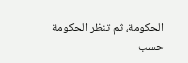الحكومة، ثم تنظر الحكومة حسب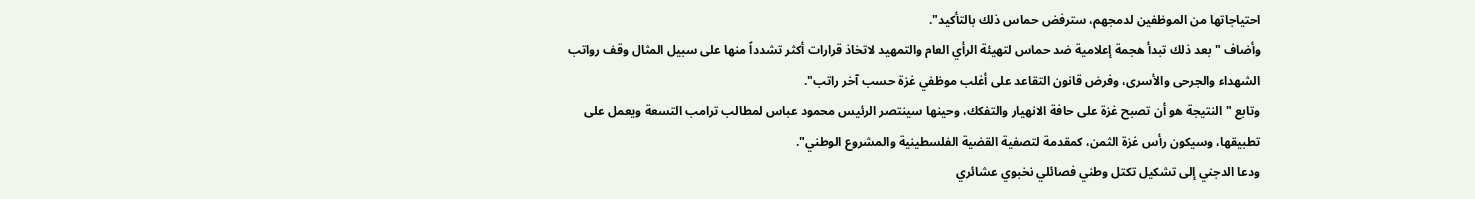احتياجاتها من الموظفين لدمجهم، سترفض حماس ذلك بالتأكيد".
وأضاف "بعد ذلك تبدأ هجمة إعلامية ضد حماس لتهيئة الرأي العام والتمهيد لاتخاذ قرارات أكثر تشدداً منها على سبيل المثال وقف رواتب الشهداء والجرحى والأسرى، وفرض قانون التقاعد على أغلب موظفي غزة حسب آخر راتب".
وتابع "النتيجة هو أن تصبح غزة على حافة الانهيار والتفكك، وحينها سينتصر الرئيس محمود عباس لمطالب ترامب التسعة ويعمل على تطبيقها، وسيكون رأس غزة الثمن، كمقدمة لتصفية القضية الفلسطينية والمشروع الوطني".
ودعا الدجني إلى تشكيل تكتل وطني فصائلي نخبوي عشائري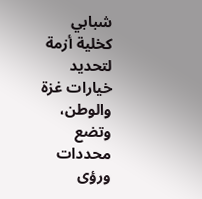شبابي كخلية أزمة لتحديد خيارات غزة والوطن، وتضع محددات ورؤى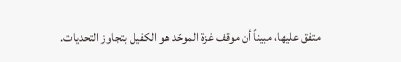متفق عليها، مبيناً أن موقف غزة الموحّد هو الكفيل بتجاوز التحديات.